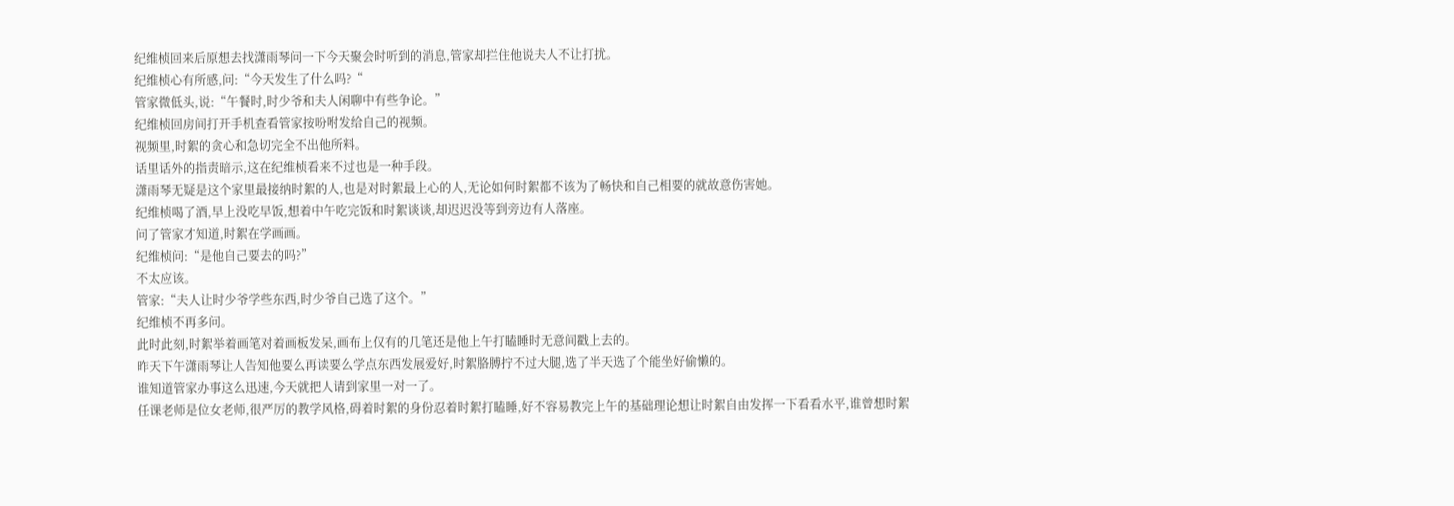纪维桢回来后原想去找潇雨琴问一下今天聚会时听到的消息,管家却拦住他说夫人不让打扰。
纪维桢心有所感,问:“今天发生了什么吗?“
管家微低头,说:“午餐时,时少爷和夫人闲聊中有些争论。”
纪维桢回房间打开手机查看管家按吩咐发给自己的视频。
视频里,时絮的贪心和急切完全不出他所料。
话里话外的指责暗示,这在纪维桢看来不过也是一种手段。
潇雨琴无疑是这个家里最接纳时絮的人,也是对时絮最上心的人,无论如何时絮都不该为了畅快和自己相要的就故意伤害她。
纪维桢喝了酒,早上没吃早饭,想着中午吃完饭和时絮谈谈,却迟迟没等到旁边有人落座。
问了管家才知道,时絮在学画画。
纪维桢问:“是他自己要去的吗?”
不太应该。
管家:“夫人让时少爷学些东西,时少爷自己选了这个。”
纪维桢不再多问。
此时此刻,时絮举着画笔对着画板发呆,画布上仅有的几笔还是他上午打瞌睡时无意间戳上去的。
昨天下午潇雨琴让人告知他要么再读要么学点东西发展爱好,时絮胳膊拧不过大腿,选了半天选了个能坐好偷懒的。
谁知道管家办事这么迅速,今天就把人请到家里一对一了。
任课老师是位女老师,很严厉的教学风格,碍着时絮的身份忍着时絮打瞌睡,好不容易教完上午的基础理论想让时絮自由发挥一下看看水平,谁曾想时絮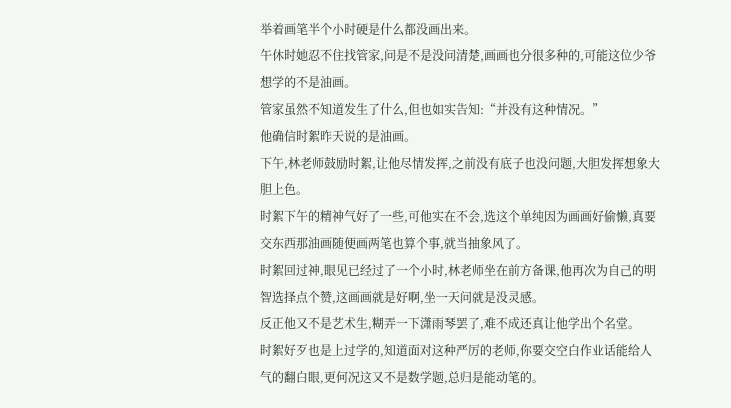举着画笔半个小时硬是什么都没画出来。
午休时她忍不住找管家,问是不是没问清楚,画画也分很多种的,可能这位少爷想学的不是油画。
管家虽然不知道发生了什么,但也如实告知:“并没有这种情况。”
他确信时絮昨天说的是油画。
下午,林老师鼓励时絮,让他尽情发挥,之前没有底子也没问题,大胆发挥想象大胆上色。
时絮下午的精神气好了一些,可他实在不会,选这个单纯因为画画好偷懒,真要交东西那油画随便画两笔也算个事,就当抽象风了。
时絮回过神,眼见已经过了一个小时,林老师坐在前方备课,他再次为自己的明智选择点个赞,这画画就是好啊,坐一天问就是没灵感。
反正他又不是艺术生,糊弄一下潇雨琴罢了,难不成还真让他学出个名堂。
时絮好歹也是上过学的,知道面对这种严厉的老师,你要交空白作业话能给人气的翻白眼,更何况这又不是数学题,总归是能动笔的。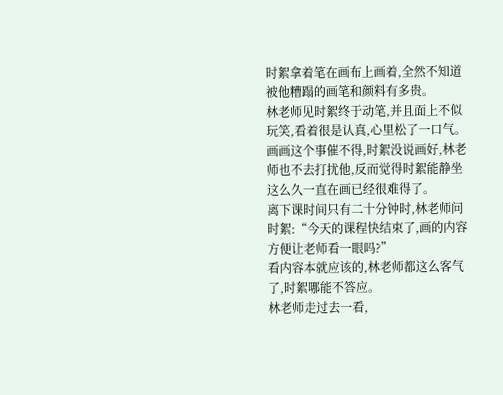时絮拿着笔在画布上画着,全然不知道被他糟蹋的画笔和颜料有多贵。
林老师见时絮终于动笔,并且面上不似玩笑,看着很是认真,心里松了一口气。
画画这个事催不得,时絮没说画好,林老师也不去打扰他,反而觉得时絮能静坐这么久一直在画已经很难得了。
离下课时间只有二十分钟时,林老师问时絮:“今天的课程快结束了,画的内容方便让老师看一眼吗?”
看内容本就应该的,林老师都这么客气了,时絮哪能不答应。
林老师走过去一看,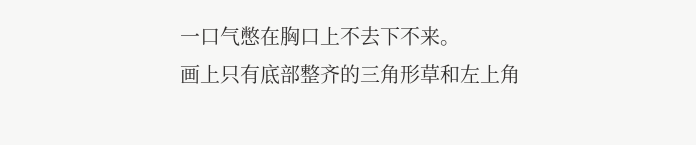一口气憋在胸口上不去下不来。
画上只有底部整齐的三角形草和左上角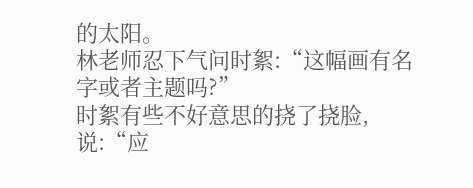的太阳。
林老师忍下气问时絮:“这幅画有名字或者主题吗?”
时絮有些不好意思的挠了挠脸,说:“应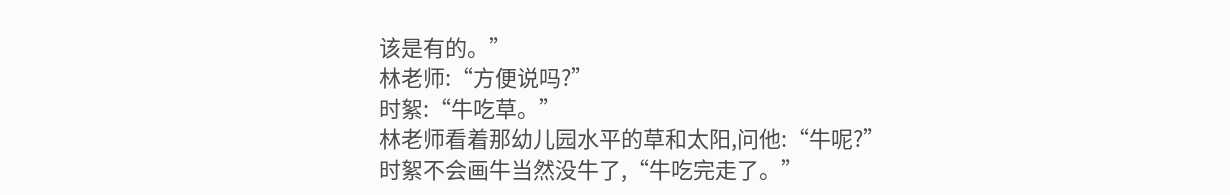该是有的。”
林老师:“方便说吗?”
时絮:“牛吃草。”
林老师看着那幼儿园水平的草和太阳,问他:“牛呢?”
时絮不会画牛当然没牛了,“牛吃完走了。”